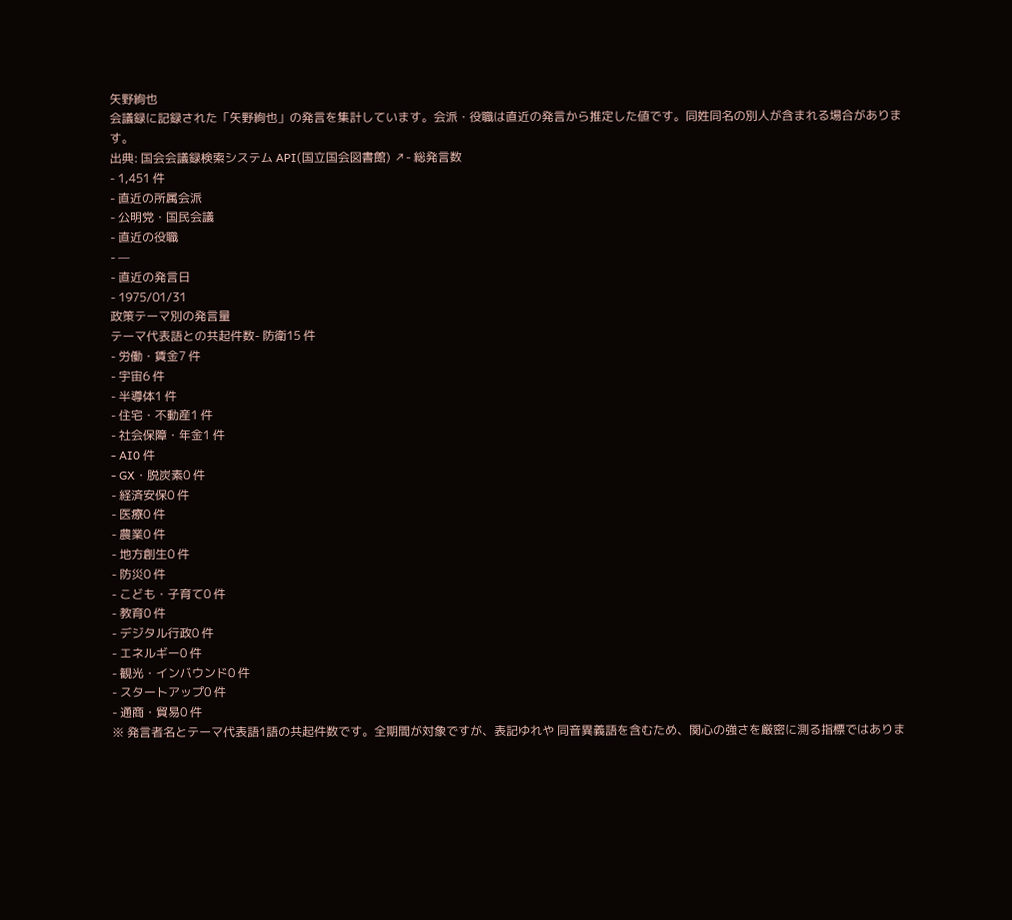矢野絢也
会議録に記録された「矢野絢也」の発言を集計しています。会派・役職は直近の発言から推定した値です。同姓同名の別人が含まれる場合があります。
出典: 国会会議録検索システム API(国立国会図書館) ↗- 総発言数
- 1,451 件
- 直近の所属会派
- 公明党・国民会議
- 直近の役職
- —
- 直近の発言日
- 1975/01/31
政策テーマ別の発言量
テーマ代表語との共起件数- 防衛15 件
- 労働・賃金7 件
- 宇宙6 件
- 半導体1 件
- 住宅・不動産1 件
- 社会保障・年金1 件
- AI0 件
- GX・脱炭素0 件
- 経済安保0 件
- 医療0 件
- 農業0 件
- 地方創生0 件
- 防災0 件
- こども・子育て0 件
- 教育0 件
- デジタル行政0 件
- エネルギー0 件
- 観光・インバウンド0 件
- スタートアップ0 件
- 通商・貿易0 件
※ 発言者名とテーマ代表語1語の共起件数です。全期間が対象ですが、表記ゆれや 同音異義語を含むため、関心の強さを厳密に測る指標ではありま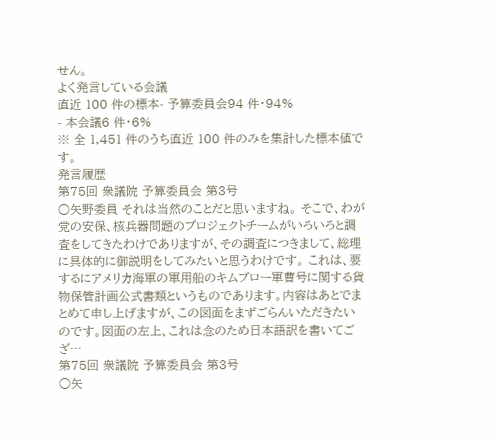せん。
よく発言している会議
直近 100 件の標本- 予算委員会94 件・94%
- 本会議6 件・6%
※ 全 1,451 件のうち直近 100 件のみを集計した標本値です。
発言履歴
第75回 衆議院 予算委員会 第3号
○矢野委員 それは当然のことだと思いますね。 そこで、わが党の安保、核兵器問題のプロジェクトチームがいろいろと調査をしてきたわけでありますが、その調査につきまして、総理に具体的に御説明をしてみたいと思うわけです。 これは、要するにアメリカ海軍の軍用船のキムブロー軍曹号に関する貨物保管計画公式書類というものであります。内容はあとでまとめて申し上げますが、この図面をまずごらんいただきたいのです。図面の左上、これは念のため日本語訳を書いてござ…
第75回 衆議院 予算委員会 第3号
○矢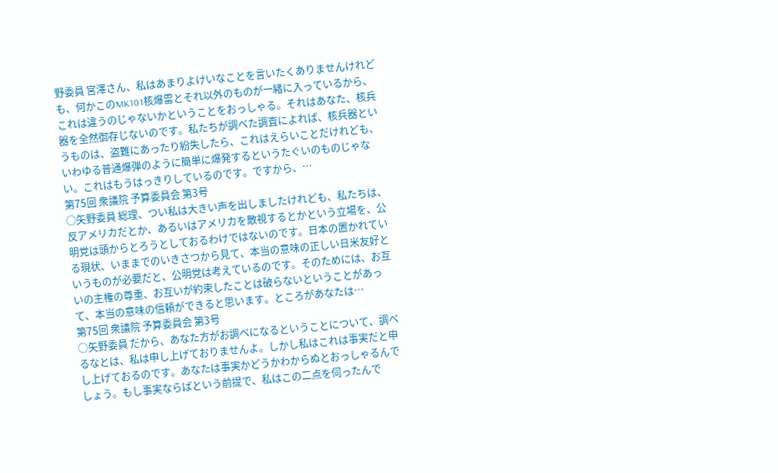野委員 宮澤さん、私はあまりよけいなことを言いたくありませんけれども、何かこのMK101核爆雷とそれ以外のものが一緒に入っているから、これは違うのじゃないかということをおっしゃる。それはあなた、核兵器を全然御存じないのです。私たちが調べた調査によれば、核兵器というものは、盗難にあったり紛失したら、これはえらいことだけれども、いわゆる普通爆弾のように簡単に爆発するというたぐいのものじゃない。これはもうはっきりしているのです。ですから、…
第75回 衆議院 予算委員会 第3号
○矢野委員 総理、つい私は大きい声を出しましたけれども、私たちは、反アメリカだとか、あるいはアメリカを敵視するとかという立場を、公明党は頭からとろうとしておるわけではないのです。日本の置かれている現状、いままでのいきさつから見て、本当の意味の正しい日米友好というものが必要だと、公明党は考えているのです。そのためには、お互いの主権の尊重、お互いが約束したことは破らないということがあって、本当の意味の信頼ができると思います。ところがあなたは…
第75回 衆議院 予算委員会 第3号
○矢野委員 だから、あなた方がお調べになるということについて、調べるなとは、私は申し上げておりませんよ。しかし私はこれは事実だと申し上げておるのです。あなたは事実かどうかわからぬとおっしゃるんでしょう。もし事実ならばという前提で、私はこの二点を伺ったんで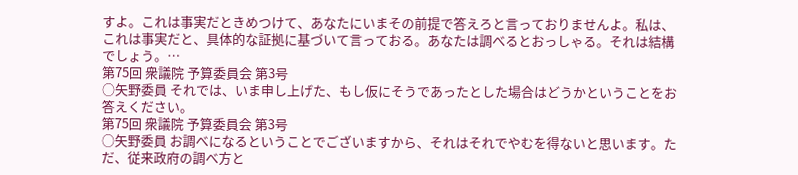すよ。これは事実だときめつけて、あなたにいまその前提で答えろと言っておりませんよ。私は、これは事実だと、具体的な証拠に基づいて言っておる。あなたは調べるとおっしゃる。それは結構でしょう。…
第75回 衆議院 予算委員会 第3号
○矢野委員 それでは、いま申し上げた、もし仮にそうであったとした場合はどうかということをお答えください。
第75回 衆議院 予算委員会 第3号
○矢野委員 お調べになるということでございますから、それはそれでやむを得ないと思います。ただ、従来政府の調べ方と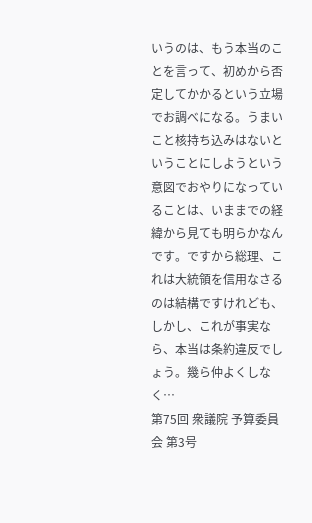いうのは、もう本当のことを言って、初めから否定してかかるという立場でお調べになる。うまいこと核持ち込みはないということにしようという意図でおやりになっていることは、いままでの経緯から見ても明らかなんです。ですから総理、これは大統領を信用なさるのは結構ですけれども、しかし、これが事実なら、本当は条約違反でしょう。幾ら仲よくしなく…
第75回 衆議院 予算委員会 第3号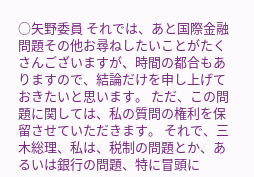○矢野委員 それでは、あと国際金融問題その他お尋ねしたいことがたくさんございますが、時間の都合もありますので、結論だけを申し上げておきたいと思います。 ただ、この問題に関しては、私の質問の権利を保留させていただきます。 それで、三木総理、私は、税制の問題とか、あるいは銀行の問題、特に冒頭に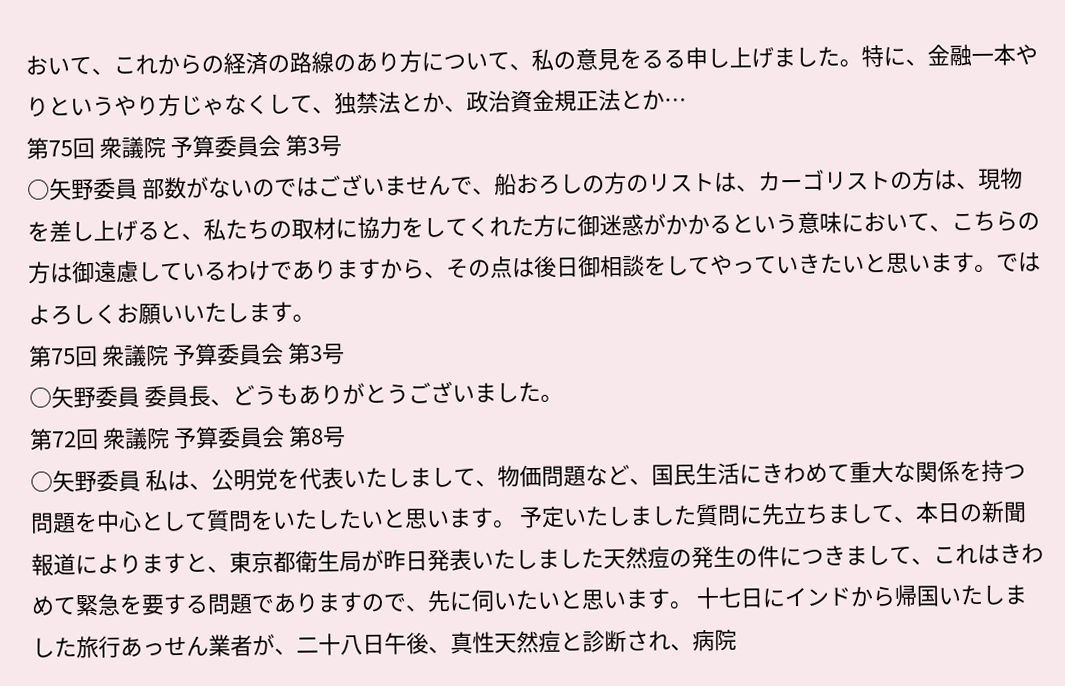おいて、これからの経済の路線のあり方について、私の意見をるる申し上げました。特に、金融一本やりというやり方じゃなくして、独禁法とか、政治資金規正法とか…
第75回 衆議院 予算委員会 第3号
○矢野委員 部数がないのではございませんで、船おろしの方のリストは、カーゴリストの方は、現物を差し上げると、私たちの取材に協力をしてくれた方に御迷惑がかかるという意味において、こちらの方は御遠慮しているわけでありますから、その点は後日御相談をしてやっていきたいと思います。ではよろしくお願いいたします。
第75回 衆議院 予算委員会 第3号
○矢野委員 委員長、どうもありがとうございました。
第72回 衆議院 予算委員会 第8号
○矢野委員 私は、公明党を代表いたしまして、物価問題など、国民生活にきわめて重大な関係を持つ問題を中心として質問をいたしたいと思います。 予定いたしました質問に先立ちまして、本日の新聞報道によりますと、東京都衛生局が昨日発表いたしました天然痘の発生の件につきまして、これはきわめて緊急を要する問題でありますので、先に伺いたいと思います。 十七日にインドから帰国いたしました旅行あっせん業者が、二十八日午後、真性天然痘と診断され、病院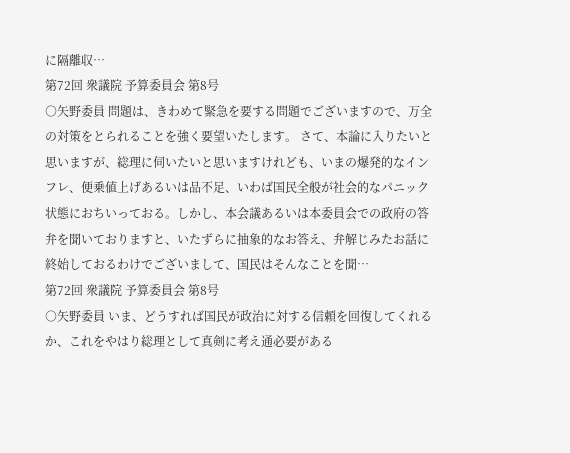に隔離収…
第72回 衆議院 予算委員会 第8号
○矢野委員 問題は、きわめて緊急を要する問題でございますので、万全の対策をとられることを強く要望いたします。 さて、本論に入りたいと思いますが、総理に伺いたいと思いますけれども、いまの爆発的なインフレ、便乗値上げあるいは品不足、いわば国民全般が社会的なパニック状態におちいっておる。しかし、本会議あるいは本委員会での政府の答弁を聞いておりますと、いたずらに抽象的なお答え、弁解じみたお話に終始しておるわけでございまして、国民はそんなことを聞…
第72回 衆議院 予算委員会 第8号
○矢野委員 いま、どうすれば国民が政治に対する信頼を回復してくれるか、これをやはり総理として真剣に考え通必要がある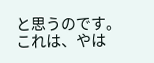と思うのです。これは、やは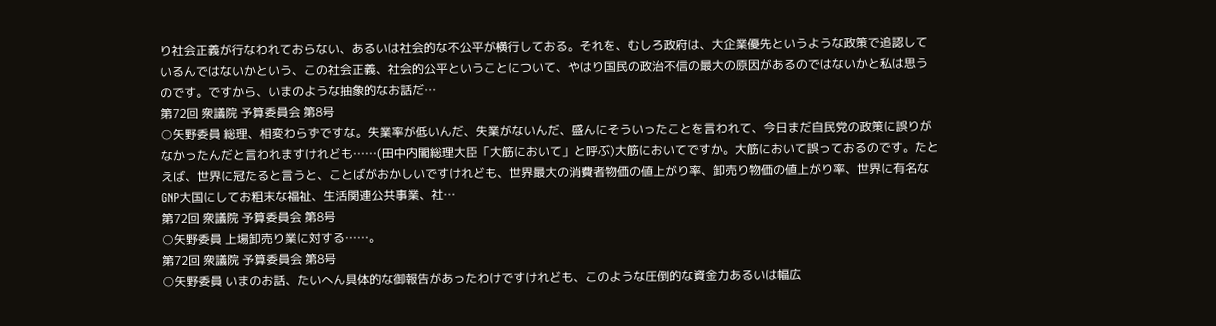り社会正義が行なわれておらない、あるいは社会的な不公平が横行しておる。それを、むしろ政府は、大企業優先というような政策で追認しているんではないかという、この社会正義、社会的公平ということについて、やはり国民の政治不信の最大の原因があるのではないかと私は思うのです。ですから、いまのような抽象的なお話だ…
第72回 衆議院 予算委員会 第8号
○矢野委員 総理、相変わらずですな。失業率が低いんだ、失業がないんだ、盛んにそういったことを言われて、今日まだ自民党の政策に誤りがなかったんだと言われますけれども……(田中内閣総理大臣「大筋において」と呼ぶ)大筋においてですか。大筋において誤っておるのです。たとえば、世界に冠たると言うと、ことばがおかしいですけれども、世界最大の消費者物価の値上がり率、卸売り物価の値上がり率、世界に有名なGNP大国にしてお粗末な福祉、生活関連公共事業、社…
第72回 衆議院 予算委員会 第8号
○矢野委員 上場卸売り業に対する……。
第72回 衆議院 予算委員会 第8号
○矢野委員 いまのお話、たいへん具体的な御報告があったわけですけれども、このような圧倒的な資金力あるいは幅広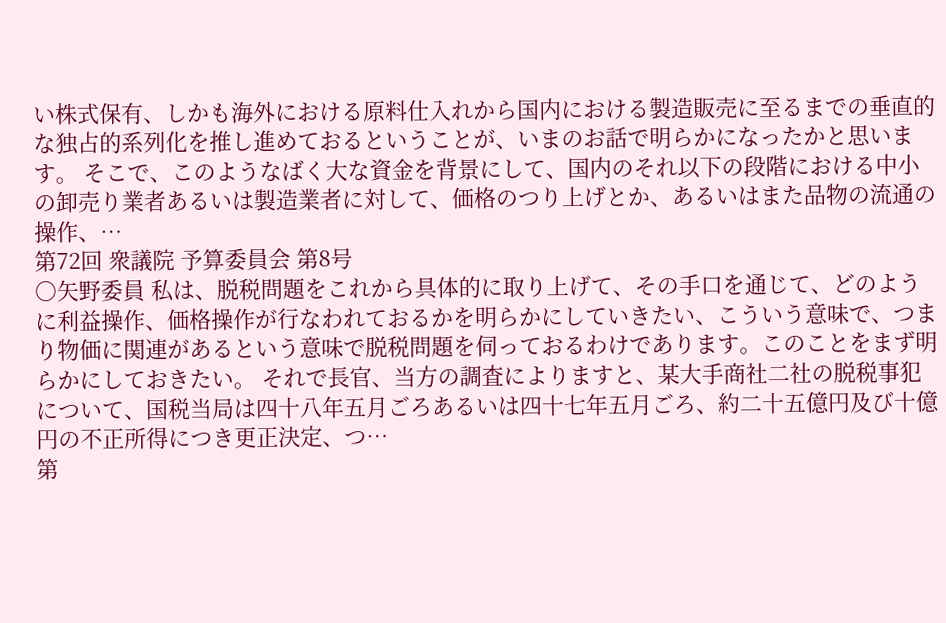い株式保有、しかも海外における原料仕入れから国内における製造販売に至るまでの垂直的な独占的系列化を推し進めておるということが、いまのお話で明らかになったかと思います。 そこで、このようなばく大な資金を背景にして、国内のそれ以下の段階における中小の卸売り業者あるいは製造業者に対して、価格のつり上げとか、あるいはまた品物の流通の操作、…
第72回 衆議院 予算委員会 第8号
○矢野委員 私は、脱税問題をこれから具体的に取り上げて、その手口を通じて、どのように利益操作、価格操作が行なわれておるかを明らかにしていきたい、こういう意味で、つまり物価に関連があるという意味で脱税問題を伺っておるわけであります。このことをまず明らかにしておきたい。 それで長官、当方の調査によりますと、某大手商社二社の脱税事犯について、国税当局は四十八年五月ごろあるいは四十七年五月ごろ、約二十五億円及び十億円の不正所得につき更正決定、つ…
第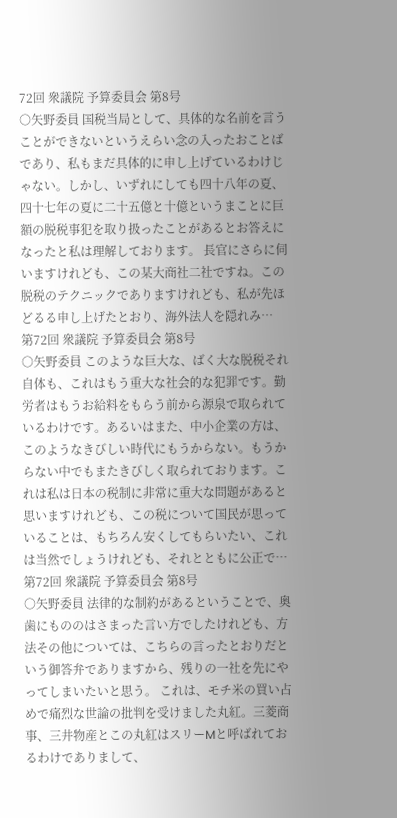72回 衆議院 予算委員会 第8号
○矢野委員 国税当局として、具体的な名前を言うことができないというえらい念の入ったおことばであり、私もまだ具体的に申し上げているわけじゃない。しかし、いずれにしても四十八年の夏、四十七年の夏に二十五億と十億というまことに巨額の脱税事犯を取り扱ったことがあるとお答えになったと私は理解しております。 長官にさらに伺いますけれども、この某大商社二社ですね。この脱税のテクニックでありますけれども、私が先ほどるる申し上げたとおり、海外法人を隠れみ…
第72回 衆議院 予算委員会 第8号
○矢野委員 このような巨大な、ばく大な脱税それ自体も、これはもう重大な社会的な犯罪です。勤労者はもうお給料をもらう前から源泉で取られているわけです。あるいはまた、中小企業の方は、このようなきびしい時代にもうからない。もうからない中でもまたきびしく取られております。これは私は日本の税制に非常に重大な問題があると思いますけれども、この税について国民が思っていることは、もちろん安くしてもらいたい、これは当然でしょうけれども、それとともに公正で…
第72回 衆議院 予算委員会 第8号
○矢野委員 法律的な制約があるということで、奥歯にもののはさまった言い方でしたけれども、方法その他については、こちらの言ったとおりだという御答弁でありますから、残りの一社を先にやってしまいたいと思う。 これは、モチ米の買い占めで痛烈な世論の批判を受けました丸紅。三菱商事、三井物産とこの丸紅はスリーMと呼ばれておるわけでありまして、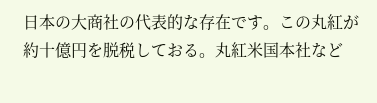日本の大商社の代表的な存在です。この丸紅が約十億円を脱税しておる。丸紅米国本社など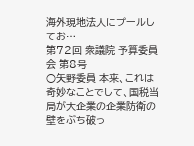海外現地法人にプールしてお…
第72回 衆議院 予算委員会 第8号
○矢野委員 本来、これは奇妙なことでして、国税当局が大企業の企業防衛の壁をぶち破っ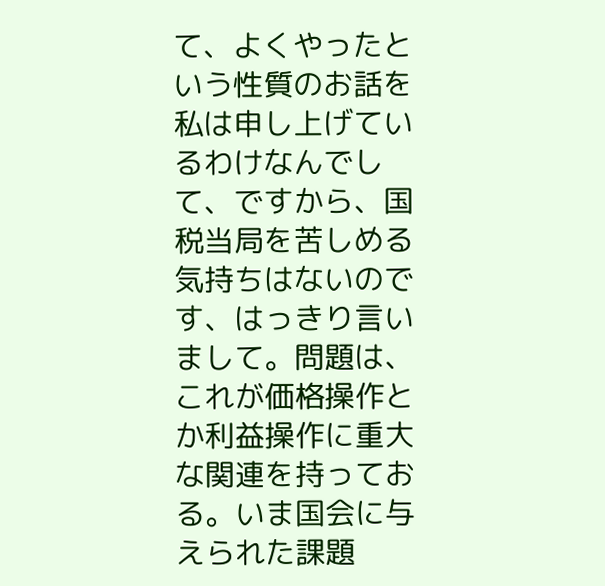て、よくやったという性質のお話を私は申し上げているわけなんでして、ですから、国税当局を苦しめる気持ちはないのです、はっきり言いまして。問題は、これが価格操作とか利益操作に重大な関連を持っておる。いま国会に与えられた課題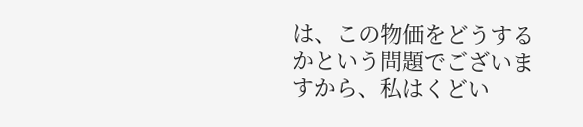は、この物価をどうするかという問題でございますから、私はくどい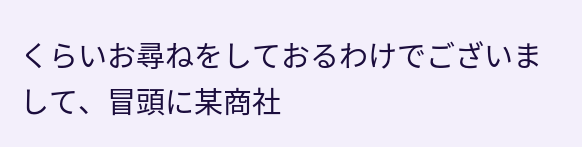くらいお尋ねをしておるわけでございまして、冒頭に某商社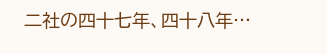二社の四十七年、四十八年…